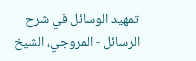تمهيد الوسائل في شرح الرسائل - المروجي، الشيخ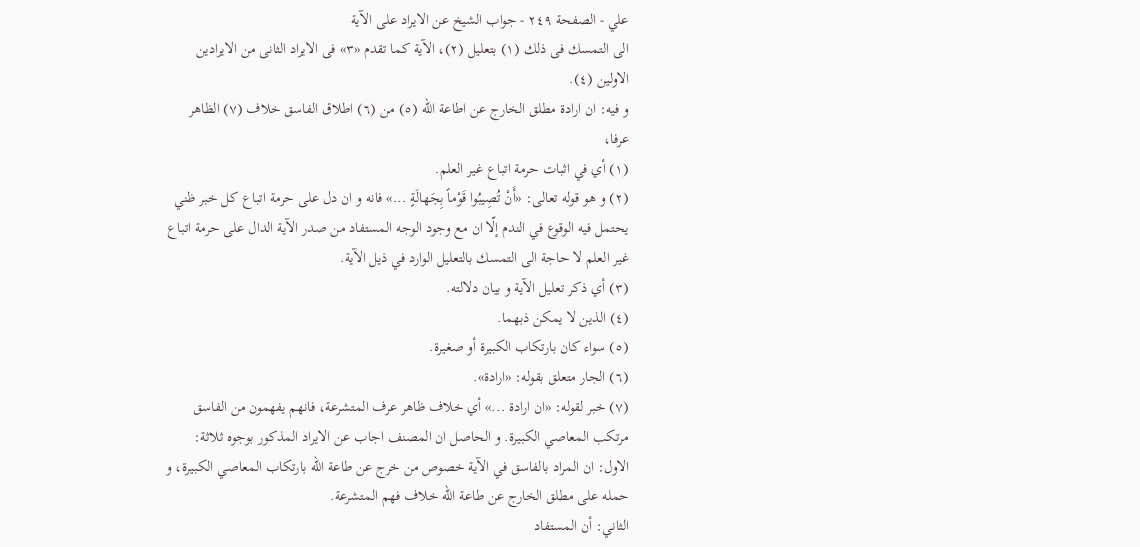علي - الصفحة ٢٤٩ - جواب الشيخ عن الايراد على الآية
الى التمسك فى ذلك (١) بتعليل (٢)، الآية كما تقدم «٣» فى الايراد الثانى من الايرادين الاولين (٤).
و فيه: ان ارادة مطلق الخارج عن اطاعة اللّه (٥) من (٦) اطلاق الفاسق خلاف (٧) الظاهر عرفا،
(١) أي في اثبات حرمة اتباع غير العلم.
(٢) و هو قوله تعالى: «أَنْ تُصِيبُوا قَوْماً بِجَهالَةٍ ...» فانه و ان دل على حرمة اتباع كل خبر ظني يحتمل فيه الوقوع في الندم إلّا ان مع وجود الوجه المستفاد من صدر الآية الدال على حرمة اتباع غير العلم لا حاجة الى التمسك بالتعليل الوارد في ذيل الآية.
(٣) أي ذكر تعليل الآية و بيان دلالته.
(٤) الذين لا يمكن ذبهما.
(٥) سواء كان بارتكاب الكبيرة أو صغيرة.
(٦) الجار متعلق بقوله: «ارادة».
(٧) خبر لقوله: «ان ارادة ...» أي خلاف ظاهر عرف المتشرعة، فانهم يفهمون من الفاسق مرتكب المعاصي الكبيرة. و الحاصل ان المصنف اجاب عن الايراد المذكور بوجوه ثلاثة:
الاول: ان المراد بالفاسق في الآية خصوص من خرج عن طاعة اللّه بارتكاب المعاصي الكبيرة، و حمله على مطلق الخارج عن طاعة اللّه خلاف فهم المتشرعة.
الثاني: أن المستفاد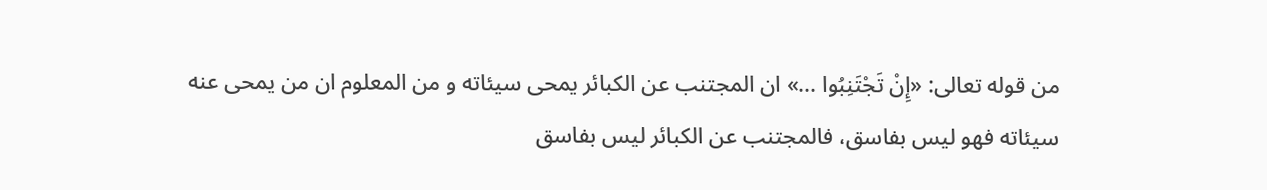من قوله تعالى: «إِنْ تَجْتَنِبُوا ...» ان المجتنب عن الكبائر يمحى سيئاته و من المعلوم ان من يمحى عنه سيئاته فهو ليس بفاسق، فالمجتنب عن الكبائر ليس بفاسق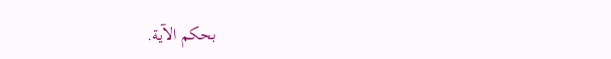بحكم الآية.